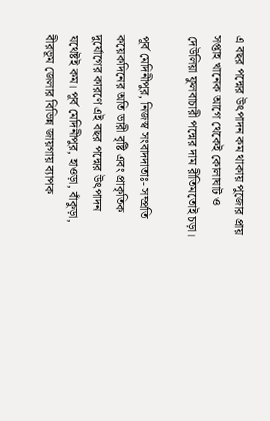এ বছর পদ্মের উৎপাদন কম থাকায় পুজোর প্রায় সপ্তাহ খানেক আগে থেকেই কোলাঘাট ও দেউলিয়া ফুলবাচারী পদ্মের দাম রীতিমতোই চড়া।

পূর্ব মেদিনীপুর, নিজস্ব সংবাদদাতাঃ- সম্প্রতি কয়েকদিনের অতি ভারী বৃষ্টি এবং প্রাকৃতিক দুর্যোগের কারণে এই বছর পদ্মের উৎপাদন যথেষ্টই কম। পূর্ব মেদিনীপুর, হাওড়া, বাঁকুড়া, বীরভূম জেলার বিভিন্ন জায়গায় ব্যাপক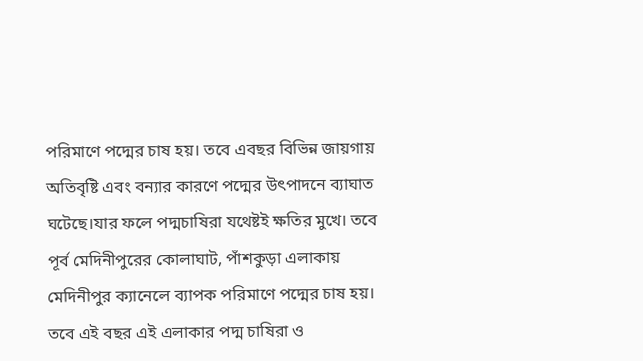পরিমাণে পদ্মের চাষ হয়। তবে এবছর বিভিন্ন জায়গায় অতিবৃষ্টি এবং বন্যার কারণে পদ্মের উৎপাদনে ব্যাঘাত ঘটেছে।যার ফলে পদ্মচাষিরা যথেষ্টই ক্ষতির মুখে। তবে পূর্ব মেদিনীপুরের কোলাঘাট, পাঁশকুড়া এলাকায় মেদিনীপুর ক্যানেলে ব্যাপক পরিমাণে পদ্মের চাষ হয়। তবে এই বছর এই এলাকার পদ্ম চাষিরা ও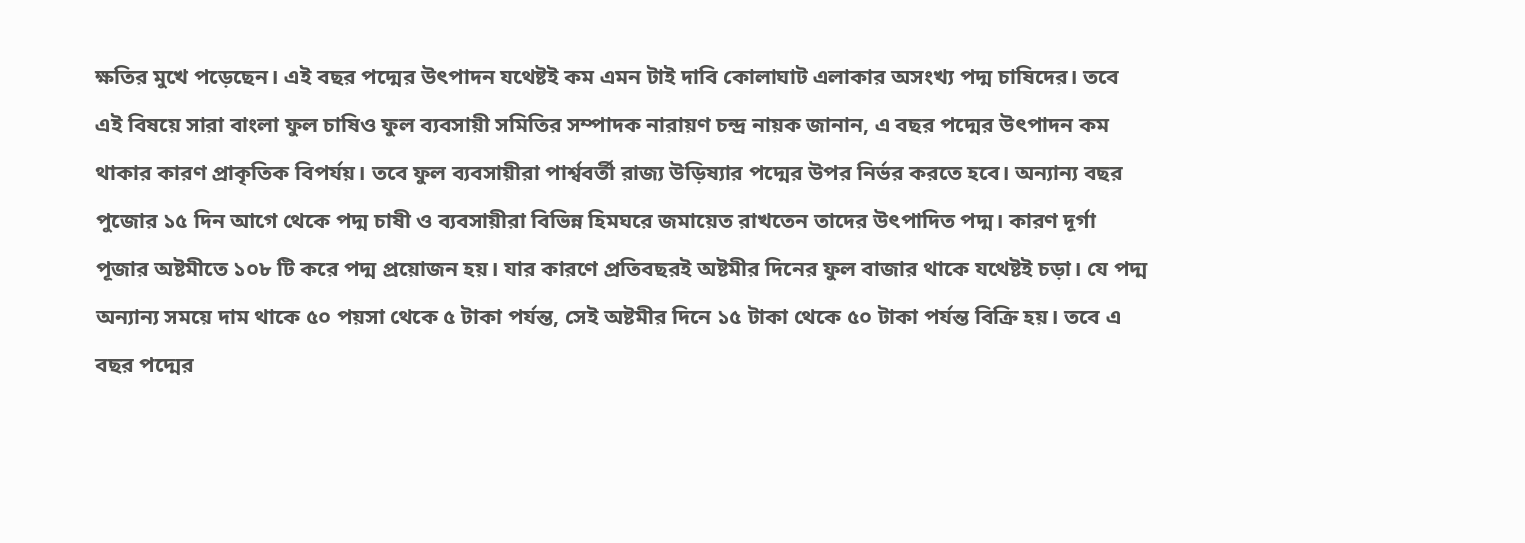ক্ষতির মুখে পড়েছেন। এই বছর পদ্মের উৎপাদন যথেষ্টই কম এমন টাই দাবি কোলাঘাট এলাকার অসংখ্য পদ্ম চাষিদের। তবে এই বিষয়ে সারা বাংলা ফুল চাষিও ফুল ব্যবসায়ী সমিতির সম্পাদক নারায়ণ চন্দ্র নায়ক জানান, এ বছর পদ্মের উৎপাদন কম থাকার কারণ প্রাকৃতিক বিপর্যয়। তবে ফুল ব্যবসায়ীরা পার্শ্ববর্তী রাজ্য উড়িষ্যার পদ্মের উপর নির্ভর করতে হবে। অন্যান্য বছর পুজোর ১৫ দিন আগে থেকে পদ্ম চাষী ও ব্যবসায়ীরা বিভিন্ন হিমঘরে জমায়েত রাখতেন তাদের উৎপাদিত পদ্ম। কারণ দূর্গা পূজার অষ্টমীতে ১০৮ টি করে পদ্ম প্রয়োজন হয়। যার কারণে প্রতিবছরই অষ্টমীর দিনের ফুল বাজার থাকে যথেষ্টই চড়া। যে পদ্ম অন্যান্য সময়ে দাম থাকে ৫০ পয়সা থেকে ৫ টাকা পর্যন্ত, সেই অষ্টমীর দিনে ১৫ টাকা থেকে ৫০ টাকা পর্যন্ত বিক্রি হয়। তবে এ বছর পদ্মের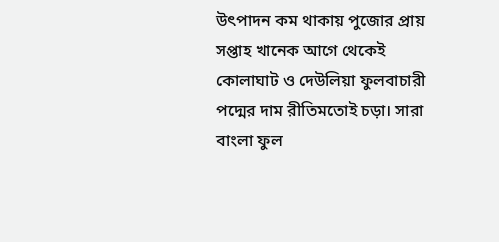উৎপাদন কম থাকায় পুজোর প্রায় সপ্তাহ খানেক আগে থেকেই কোলাঘাট ও দেউলিয়া ফুলবাচারী পদ্মের দাম রীতিমতোই চড়া। সারা বাংলা ফুল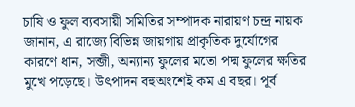চাষি ও ফুল ব্যবসায়ী সমিতির সম্পাদক নারায়ণ চন্দ্র নায়ক জানান, এ রাজ্যে বিভিন্ন জায়গায় প্রাকৃতিক দুর্যোগের কারণে ধান, সব্জী, অন্যান্য ফুলের মতো পদ্ম ফুলের ক্ষতির মুখে পড়েছে। উৎপাদন বহুঅংশেই কম এ বছর। পূর্ব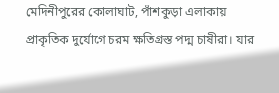মেদিনীপুরের কোলাঘাট, পাঁশকুড়া এলাকায় প্রাকৃতিক দুর্যোগে চরম ক্ষতিগ্রস্ত পদ্ম চাষীরা। যার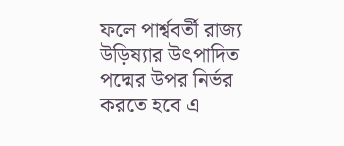ফলে পার্শ্ববর্তী রাজ্য উড়িষ্যার উৎপাদিত পদ্মের উপর নির্ভর করতে হবে এ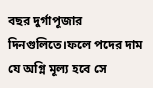বছর দুর্গাপূজার দিনগুলিতে।ফলে পদের দাম যে অগ্নি মূল্য হবে সে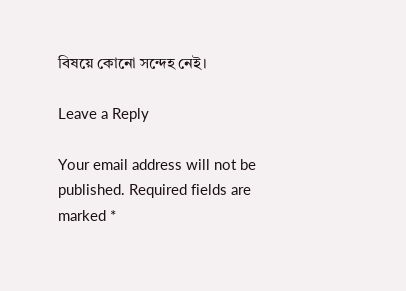বিষয়ে কোনো সন্দেহ নেই।

Leave a Reply

Your email address will not be published. Required fields are marked *